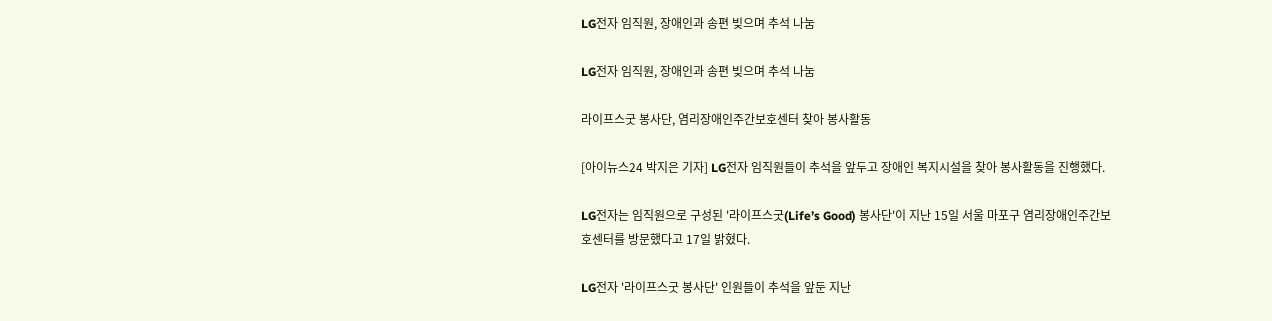LG전자 임직원, 장애인과 송편 빚으며 추석 나눔

LG전자 임직원, 장애인과 송편 빚으며 추석 나눔

라이프스굿 봉사단, 염리장애인주간보호센터 찾아 봉사활동

[아이뉴스24 박지은 기자] LG전자 임직원들이 추석을 앞두고 장애인 복지시설을 찾아 봉사활동을 진행했다.

LG전자는 임직원으로 구성된 '라이프스굿(Life’s Good) 봉사단'이 지난 15일 서울 마포구 염리장애인주간보호센터를 방문했다고 17일 밝혔다.

LG전자 '라이프스굿 봉사단' 인원들이 추석을 앞둔 지난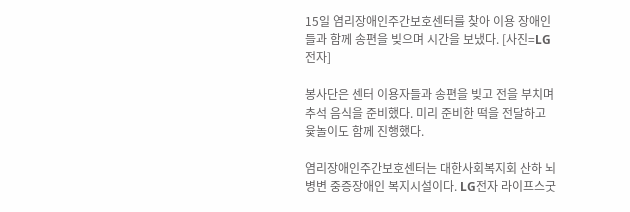15일 염리장애인주간보호센터를 찾아 이용 장애인들과 함께 송편을 빚으며 시간을 보냈다. [사진=LG전자]

봉사단은 센터 이용자들과 송편을 빚고 전을 부치며 추석 음식을 준비했다. 미리 준비한 떡을 전달하고 윷놀이도 함께 진행했다.

염리장애인주간보호센터는 대한사회복지회 산하 뇌병변 중증장애인 복지시설이다. LG전자 라이프스굿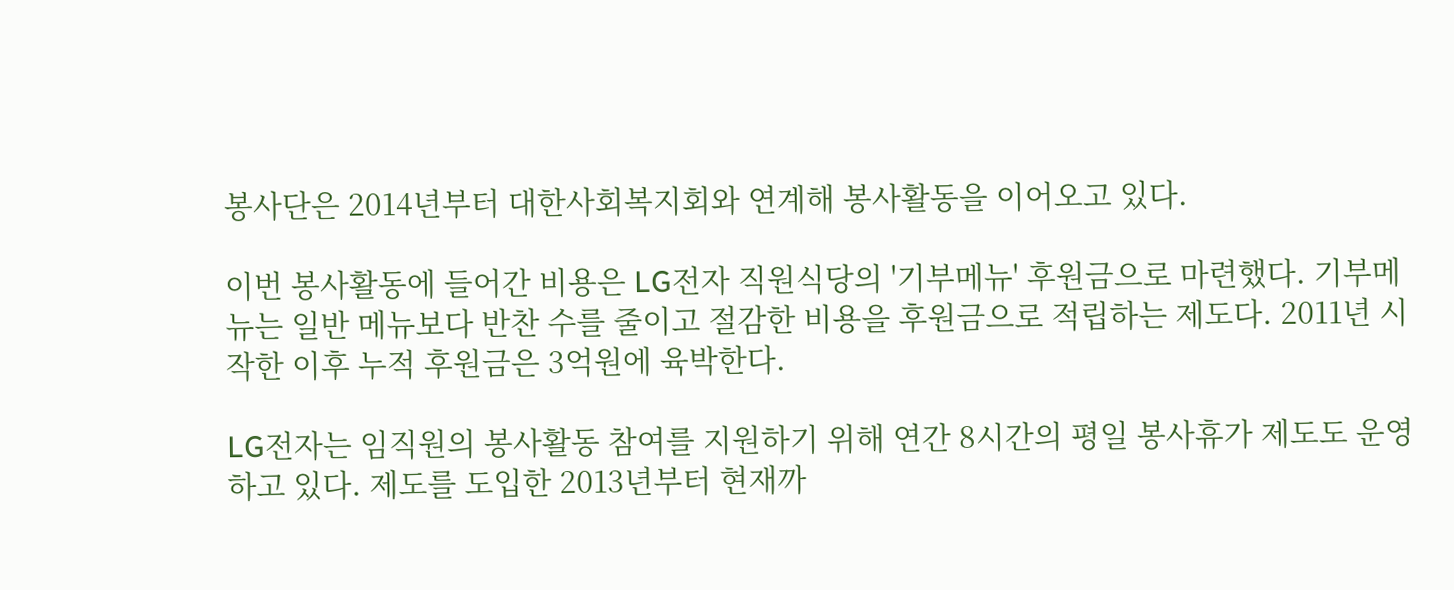봉사단은 2014년부터 대한사회복지회와 연계해 봉사활동을 이어오고 있다.

이번 봉사활동에 들어간 비용은 LG전자 직원식당의 '기부메뉴' 후원금으로 마련했다. 기부메뉴는 일반 메뉴보다 반찬 수를 줄이고 절감한 비용을 후원금으로 적립하는 제도다. 2011년 시작한 이후 누적 후원금은 3억원에 육박한다.

LG전자는 임직원의 봉사활동 참여를 지원하기 위해 연간 8시간의 평일 봉사휴가 제도도 운영하고 있다. 제도를 도입한 2013년부터 현재까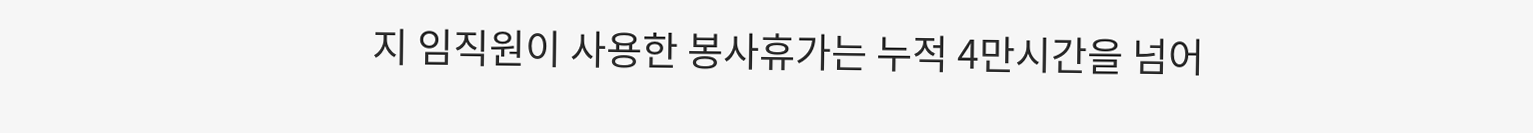지 임직원이 사용한 봉사휴가는 누적 4만시간을 넘어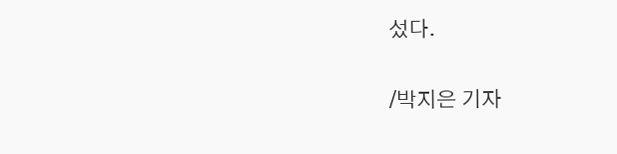섰다.

/박지은 기자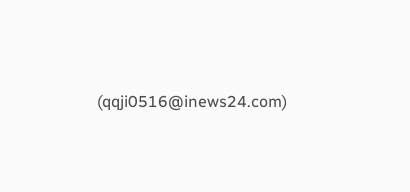(qqji0516@inews24.com)